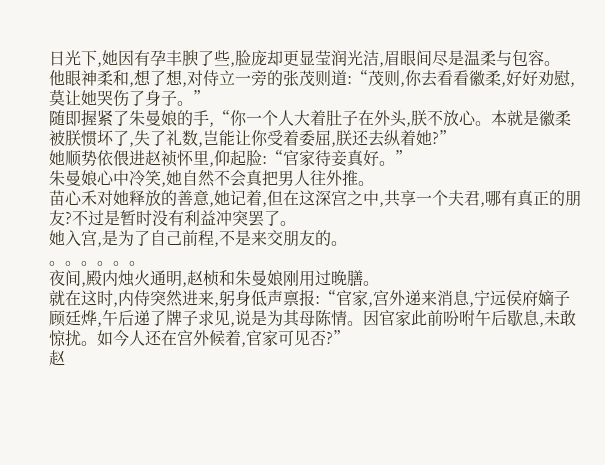日光下,她因有孕丰腴了些,脸庞却更显莹润光洁,眉眼间尽是温柔与包容。
他眼神柔和,想了想,对侍立一旁的张茂则道:“茂则,你去看看徽柔,好好劝慰,莫让她哭伤了身子。”
随即握紧了朱曼娘的手,“你一个人大着肚子在外头,朕不放心。本就是徽柔被朕惯坏了,失了礼数,岂能让你受着委屈,朕还去纵着她?”
她顺势依偎进赵祯怀里,仰起脸:“官家待妾真好。”
朱曼娘心中冷笑,她自然不会真把男人往外推。
苗心禾对她释放的善意,她记着,但在这深宫之中,共享一个夫君,哪有真正的朋友?不过是暂时没有利益冲突罢了。
她入宫,是为了自己前程,不是来交朋友的。
。。。。。。
夜间,殿内烛火通明,赵桢和朱曼娘刚用过晚膳。
就在这时,内侍突然进来,躬身低声禀报:“官家,宫外递来消息,宁远侯府嫡子顾廷烨,午后递了牌子求见,说是为其母陈情。因官家此前吩咐午后歇息,未敢惊扰。如今人还在宫外候着,官家可见否?”
赵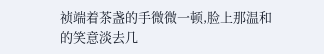祯端着茶盏的手微微一顿,脸上那温和的笑意淡去几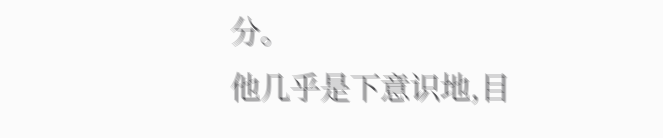分。
他几乎是下意识地,目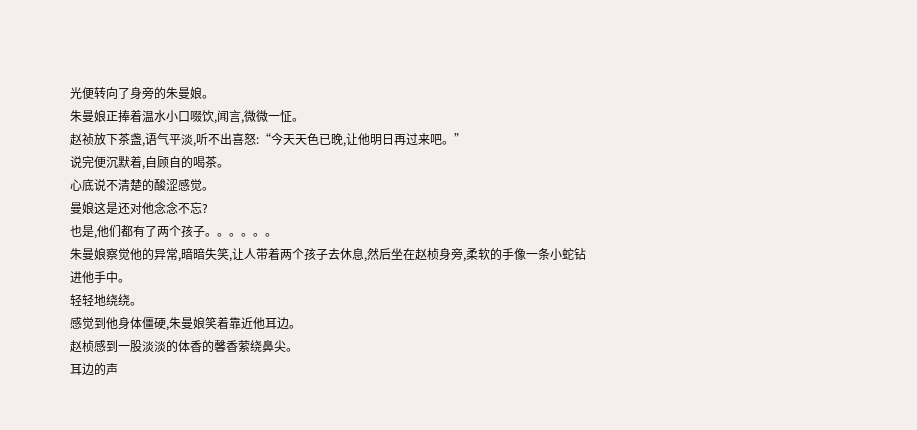光便转向了身旁的朱曼娘。
朱曼娘正捧着温水小口啜饮,闻言,微微一怔。
赵祯放下茶盏,语气平淡,听不出喜怒:“今天天色已晚,让他明日再过来吧。”
说完便沉默着,自顾自的喝茶。
心底说不清楚的酸涩感觉。
曼娘这是还对他念念不忘?
也是,他们都有了两个孩子。。。。。。
朱曼娘察觉他的异常,暗暗失笑,让人带着两个孩子去休息,然后坐在赵桢身旁,柔软的手像一条小蛇钻进他手中。
轻轻地绕绕。
感觉到他身体僵硬,朱曼娘笑着靠近他耳边。
赵桢感到一股淡淡的体香的馨香萦绕鼻尖。
耳边的声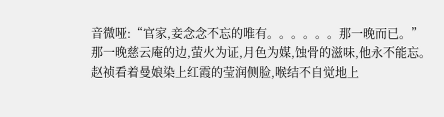音微哑:“官家,妾念念不忘的唯有。。。。。。那一晚而已。”
那一晚慈云庵的边,萤火为证,月色为媒,蚀骨的滋味,他永不能忘。
赵祯看着曼娘染上红霞的莹润侧脸,喉结不自觉地上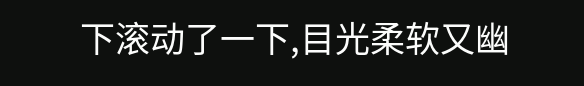下滚动了一下,目光柔软又幽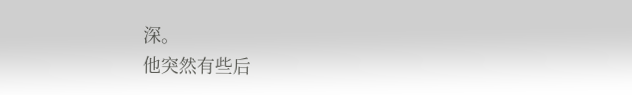深。
他突然有些后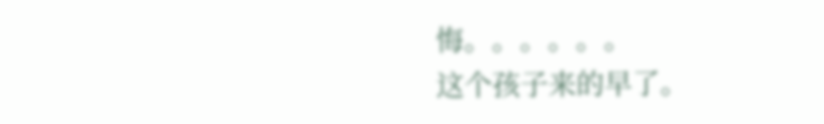悔。。。。。。
这个孩子来的早了。